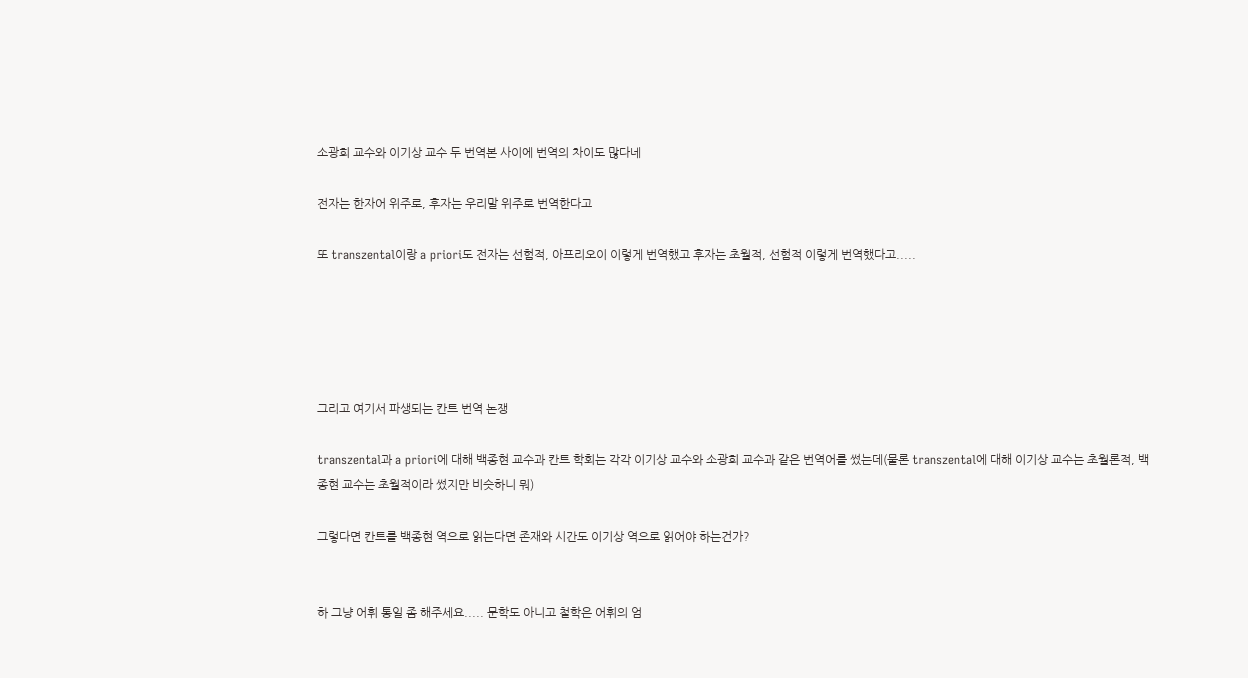소광희 교수와 이기상 교수 두 번역본 사이에 번역의 차이도 많다네

전자는 한자어 위주로, 후자는 우리말 위주로 번역한다고

또 transzental이랑 a priori도 전자는 선험적, 아프리오이 이렇게 번역했고 후자는 초월적, 선험적 이렇게 번역했다고.....





그리고 여기서 파생되는 칸트 번역 논쟁

transzental과 a priori에 대해 백종현 교수과 칸트 학회는 각각 이기상 교수와 소광희 교수과 같은 번역어를 썼는데(물론 transzental에 대해 이기상 교수는 초월론적, 백종현 교수는 초월적이라 썼지만 비슷하니 뭐)

그렇다면 칸트를 백종현 역으로 읽는다면 존재와 시간도 이기상 역으로 읽어야 하는건가?


하 그냥 어휘 통일 좀 해주세요..... 문학도 아니고 철학은 어휘의 엄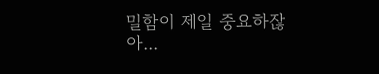밀함이 제일 중요하잖아...